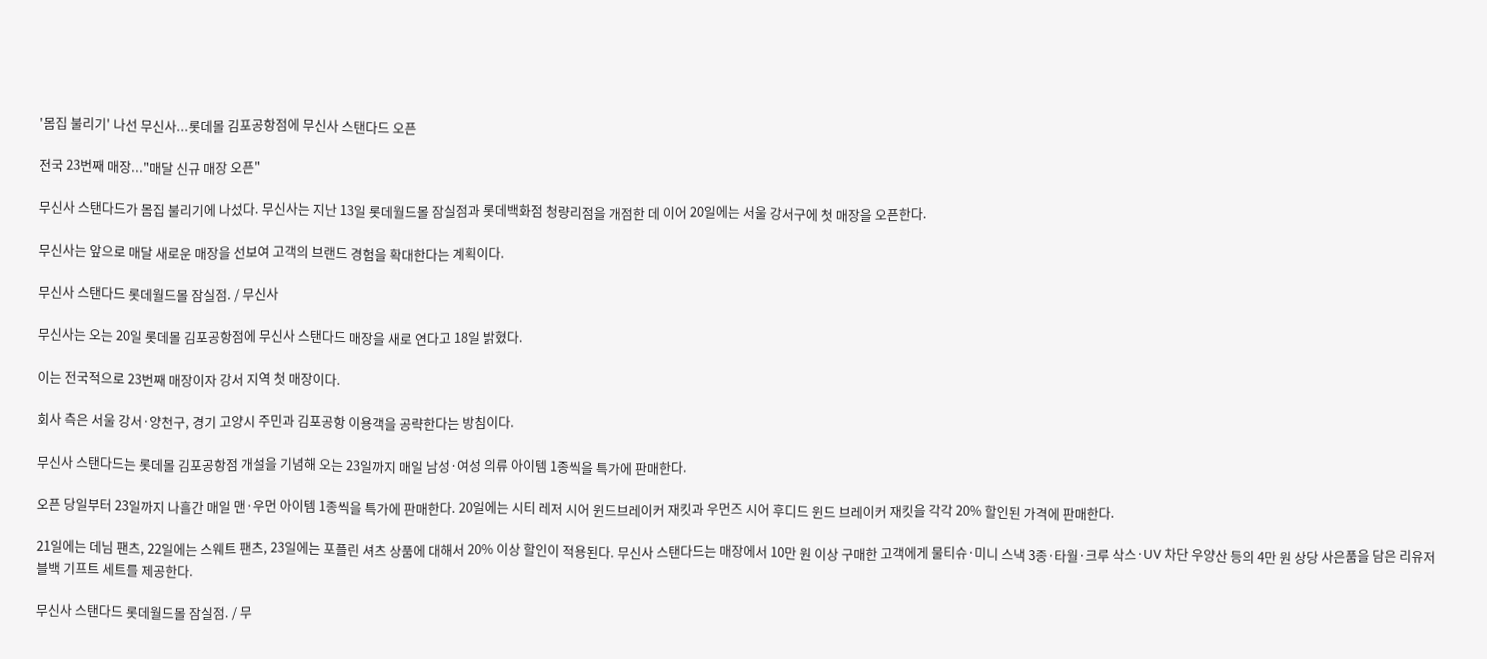'몸집 불리기' 나선 무신사...롯데몰 김포공항점에 무신사 스탠다드 오픈

전국 23번째 매장..."매달 신규 매장 오픈"

무신사 스탠다드가 몸집 불리기에 나섰다. 무신사는 지난 13일 롯데월드몰 잠실점과 롯데백화점 청량리점을 개점한 데 이어 20일에는 서울 강서구에 첫 매장을 오픈한다.

무신사는 앞으로 매달 새로운 매장을 선보여 고객의 브랜드 경험을 확대한다는 계획이다.

무신사 스탠다드 롯데월드몰 잠실점. / 무신사

무신사는 오는 20일 롯데몰 김포공항점에 무신사 스탠다드 매장을 새로 연다고 18일 밝혔다.

이는 전국적으로 23번째 매장이자 강서 지역 첫 매장이다.

회사 측은 서울 강서·양천구, 경기 고양시 주민과 김포공항 이용객을 공략한다는 방침이다.

무신사 스탠다드는 롯데몰 김포공항점 개설을 기념해 오는 23일까지 매일 남성·여성 의류 아이템 1종씩을 특가에 판매한다.

오픈 당일부터 23일까지 나흘간 매일 맨·우먼 아이템 1종씩을 특가에 판매한다. 20일에는 시티 레저 시어 윈드브레이커 재킷과 우먼즈 시어 후디드 윈드 브레이커 재킷을 각각 20% 할인된 가격에 판매한다.

21일에는 데님 팬츠, 22일에는 스웨트 팬츠, 23일에는 포플린 셔츠 상품에 대해서 20% 이상 할인이 적용된다. 무신사 스탠다드는 매장에서 10만 원 이상 구매한 고객에게 물티슈·미니 스낵 3종·타월·크루 삭스·UV 차단 우양산 등의 4만 원 상당 사은품을 담은 리유저블백 기프트 세트를 제공한다.

무신사 스탠다드 롯데월드몰 잠실점. / 무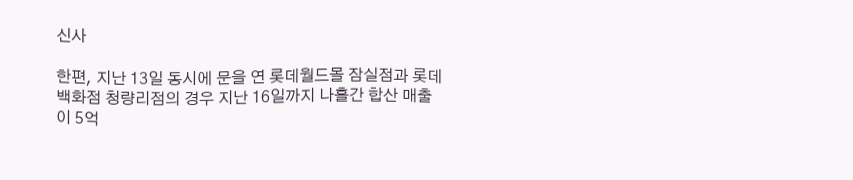신사

한편, 지난 13일 동시에 문을 연 롯데월드몰 잠실점과 롯데백화점 청량리점의 경우 지난 16일까지 나흘간 합산 매출이 5억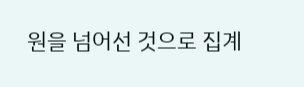원을 넘어선 것으로 집계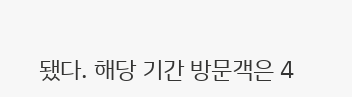됐다. 해당 기간 방문객은 4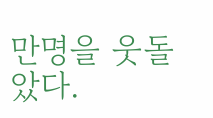만명을 웃돌았다.